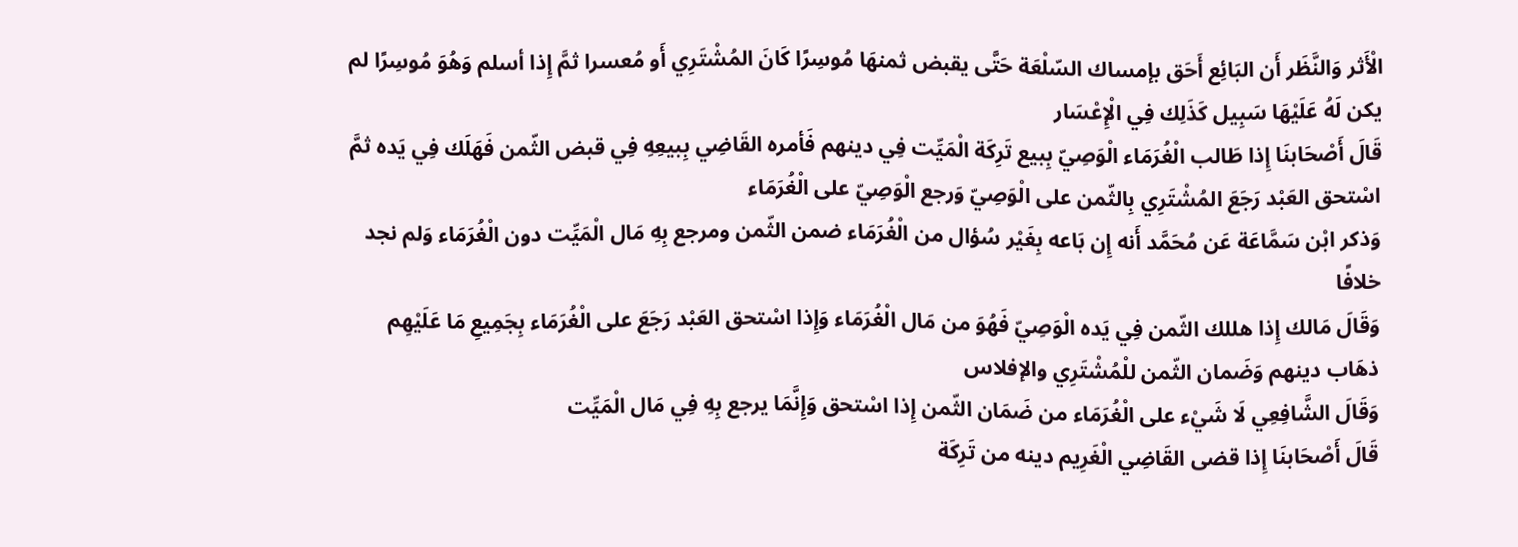الْأَثر وَالنَّظَر أَن البَائِع أَحَق بإمساك السّلْعَة حَتَّى يقبض ثمنهَا مُوسِرًا كَانَ المُشْتَرِي أَو مُعسرا ثمَّ إِذا أسلم وَهُوَ مُوسِرًا لم يكن لَهُ عَلَيْهَا سَبِيل كَذَلِك فِي الْإِعْسَار
قَالَ أَصْحَابنَا إِذا طَالب الْغُرَمَاء الْوَصِيّ بِبيع تَرِكَة الْمَيِّت فِي دينهم فَأمره القَاضِي بِبيعِهِ فِي قبض الثّمن فَهَلَك فِي يَده ثمَّ اسْتحق العَبْد رَجَعَ المُشْتَرِي بِالثّمن على الْوَصِيّ وَرجع الْوَصِيّ على الْغُرَمَاء
وَذكر ابْن سَمَّاعَة عَن مُحَمَّد أَنه إِن بَاعه بِغَيْر سُؤال من الْغُرَمَاء ضمن الثّمن ومرجع بِهِ مَال الْمَيِّت دون الْغُرَمَاء وَلم نجد خلافًا
وَقَالَ مَالك إِذا هللك الثّمن فِي يَده الْوَصِيّ فَهُوَ من مَال الْغُرَمَاء وَإِذا اسْتحق العَبْد رَجَعَ على الْغُرَمَاء بِجَمِيعِ مَا عَلَيْهِم ذهَاب دينهم وَضَمان الثّمن للْمُشْتَرِي والإفلاس
وَقَالَ الشَّافِعِي لَا شَيْء على الْغُرَمَاء من ضَمَان الثّمن إِذا اسْتحق وَإِنَّمَا يرجع بِهِ فِي مَال الْمَيِّت
قَالَ أَصْحَابنَا إِذا قضى القَاضِي الْغَرِيم دينه من تَرِكَة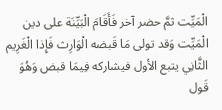الْمَيِّت ثمَّ حضر آخر فَأَقَامَ الْبَيِّنَة على دين الْمَيِّت وَقد تولى مَا قَبضه الْوَارِث فَإِذا الْغَرِيم الثَّانِي يتبع الأول فيشاركه فِيمَا قبض وَهُوَ قَول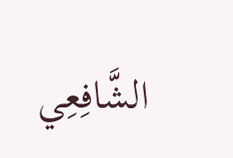الشَّافِعِي